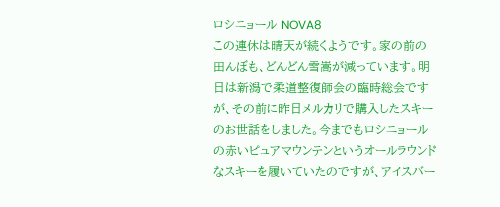ロシニョール NOVA8
この連休は晴天が続くようです。家の前の田んぼも、どんどん雪嵩が減っています。明日は新潟で柔道整復師会の臨時総会ですが、その前に昨日メルカリで購入したスキーのお世話をしました。今までもロシニョールの赤いピュアマウンテンというオールラウンドなスキーを履いていたのですが、アイスバー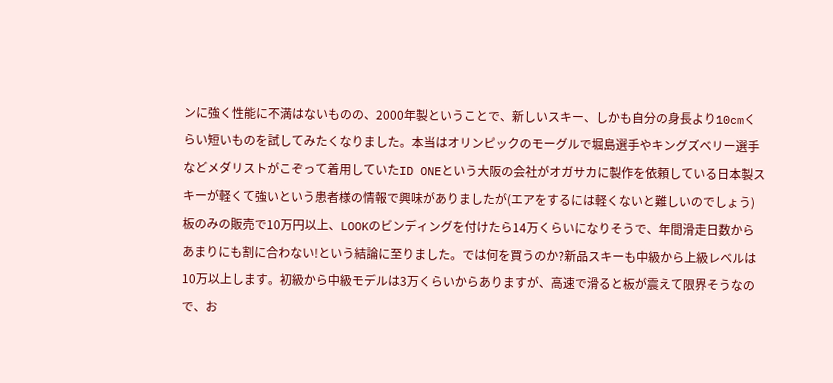ンに強く性能に不満はないものの、2000年製ということで、新しいスキー、しかも自分の身長より10cmくらい短いものを試してみたくなりました。本当はオリンピックのモーグルで堀島選手やキングズベリー選手などメダリストがこぞって着用していたID ONEという大阪の会社がオガサカに製作を依頼している日本製スキーが軽くて強いという患者様の情報で興味がありましたが(エアをするには軽くないと難しいのでしょう)板のみの販売で10万円以上、LOOKのビンディングを付けたら14万くらいになりそうで、年間滑走日数からあまりにも割に合わない!という結論に至りました。では何を買うのか?新品スキーも中級から上級レベルは10万以上します。初級から中級モデルは3万くらいからありますが、高速で滑ると板が震えて限界そうなので、お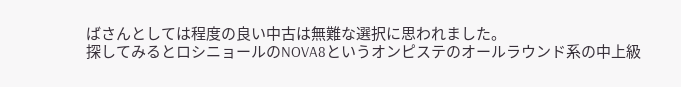ばさんとしては程度の良い中古は無難な選択に思われました。
探してみるとロシニョールのNOVA8というオンピステのオールラウンド系の中上級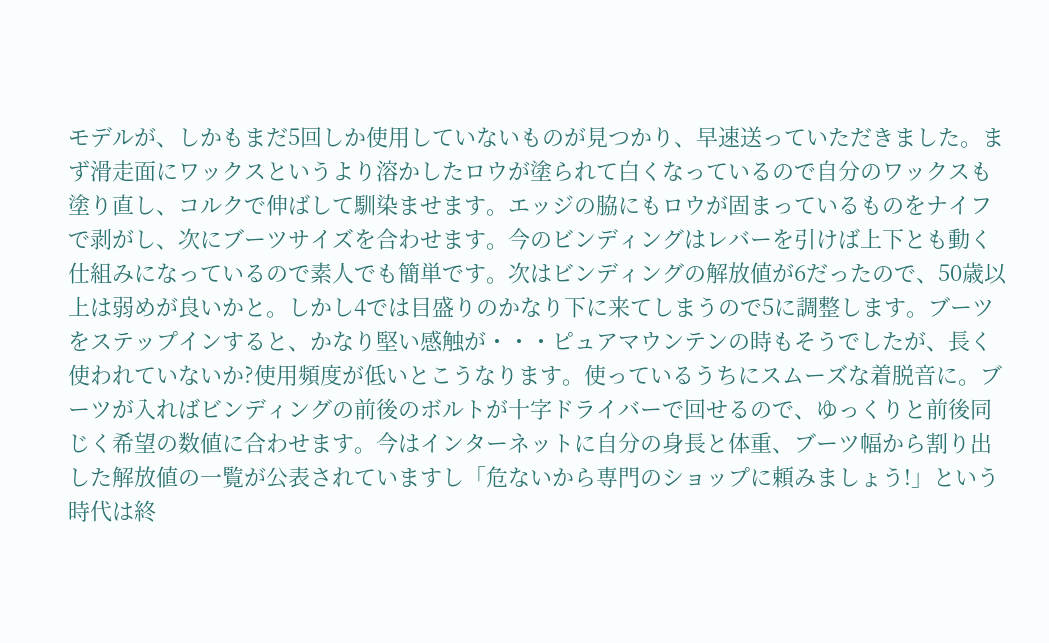モデルが、しかもまだ5回しか使用していないものが見つかり、早速送っていただきました。まず滑走面にワックスというより溶かしたロウが塗られて白くなっているので自分のワックスも塗り直し、コルクで伸ばして馴染ませます。エッジの脇にもロウが固まっているものをナイフで剥がし、次にブーツサイズを合わせます。今のビンディングはレバーを引けば上下とも動く仕組みになっているので素人でも簡単です。次はビンディングの解放値が6だったので、50歳以上は弱めが良いかと。しかし4では目盛りのかなり下に来てしまうので5に調整します。ブーツをステップインすると、かなり堅い感触が・・・ピュアマウンテンの時もそうでしたが、長く使われていないか?使用頻度が低いとこうなります。使っているうちにスムーズな着脱音に。ブーツが入ればビンディングの前後のボルトが十字ドライバーで回せるので、ゆっくりと前後同じく希望の数値に合わせます。今はインターネットに自分の身長と体重、ブーツ幅から割り出した解放値の一覧が公表されていますし「危ないから専門のショップに頼みましょう!」という時代は終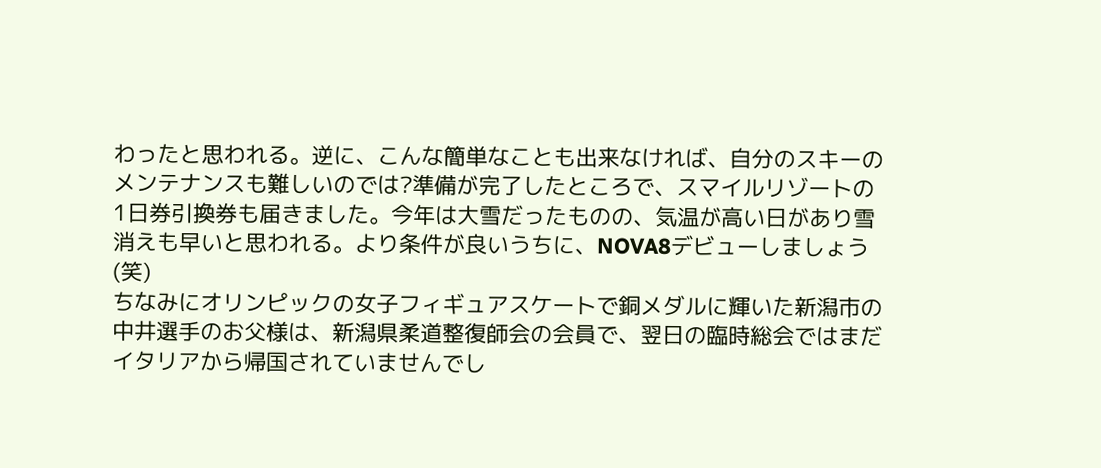わったと思われる。逆に、こんな簡単なことも出来なければ、自分のスキーのメンテナンスも難しいのでは?準備が完了したところで、スマイルリゾートの1日券引換券も届きました。今年は大雪だったものの、気温が高い日があり雪消えも早いと思われる。より条件が良いうちに、NOVA8デビューしましょう(笑)
ちなみにオリンピックの女子フィギュアスケートで銅メダルに輝いた新潟市の中井選手のお父様は、新潟県柔道整復師会の会員で、翌日の臨時総会ではまだイタリアから帰国されていませんでし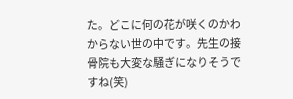た。どこに何の花が咲くのかわからない世の中です。先生の接骨院も大変な騒ぎになりそうですね(笑)